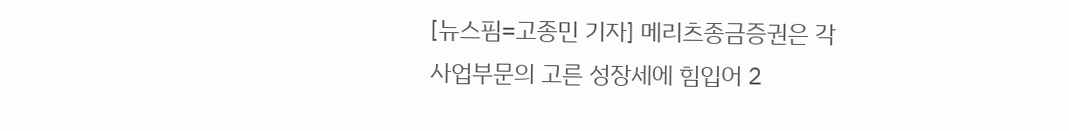[뉴스핌=고종민 기자] 메리츠종금증권은 각 사업부문의 고른 성장세에 힘입어 2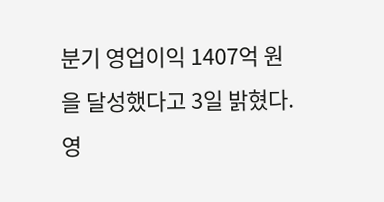분기 영업이익 1407억 원을 달성했다고 3일 밝혔다.
영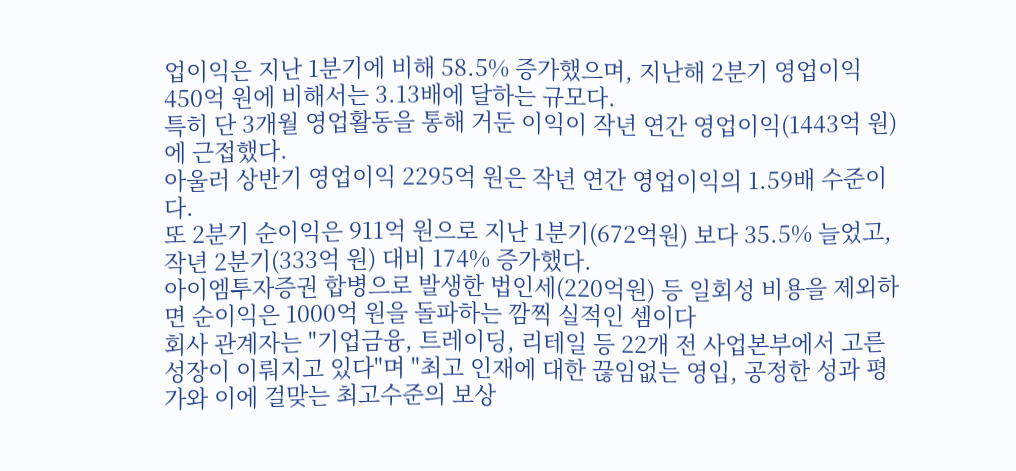업이익은 지난 1분기에 비해 58.5% 증가했으며, 지난해 2분기 영업이익 450억 원에 비해서는 3.13배에 달하는 규모다.
특히 단 3개월 영업활동을 통해 거둔 이익이 작년 연간 영업이익(1443억 원)에 근접했다.
아울러 상반기 영업이익 2295억 원은 작년 연간 영업이익의 1.59배 수준이다.
또 2분기 순이익은 911억 원으로 지난 1분기(672억원) 보다 35.5% 늘었고, 작년 2분기(333억 원) 대비 174% 증가했다.
아이엠투자증권 합병으로 발생한 법인세(220억원) 등 일회성 비용을 제외하면 순이익은 1000억 원을 돌파하는 깜찍 실적인 셈이다
회사 관계자는 "기업금융, 트레이딩, 리테일 등 22개 전 사업본부에서 고른 성장이 이뤄지고 있다"며 "최고 인재에 대한 끊임없는 영입, 공정한 성과 평가와 이에 걸맞는 최고수준의 보상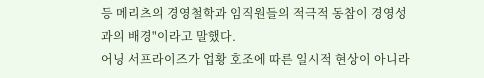등 메리츠의 경영철학과 임직원들의 적극적 동참이 경영성과의 배경"이라고 말했다.
어닝 서프라이즈가 업황 호조에 따른 일시적 현상이 아니라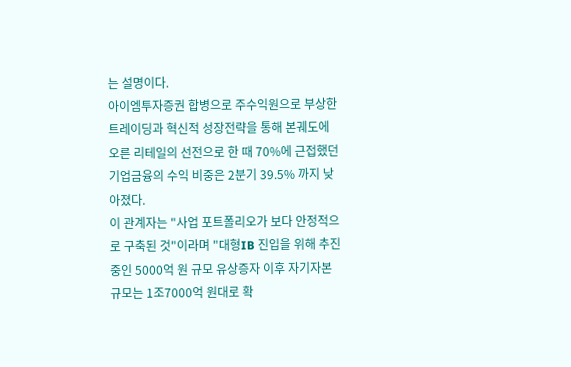는 설명이다.
아이엠투자증권 합병으로 주수익원으로 부상한 트레이딩과 혁신적 성장전략을 통해 본궤도에 오른 리테일의 선전으로 한 때 70%에 근접했던 기업금융의 수익 비중은 2분기 39.5% 까지 낮아졌다.
이 관계자는 "사업 포트폴리오가 보다 안정적으로 구축된 것"이라며 "대형IB 진입을 위해 추진중인 5000억 원 규모 유상증자 이후 자기자본 규모는 1조7000억 원대로 확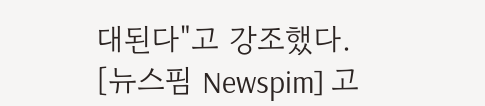대된다"고 강조했다.
[뉴스핌 Newspim] 고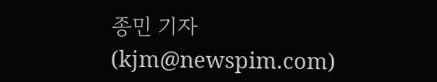종민 기자 (kjm@newspim.com)